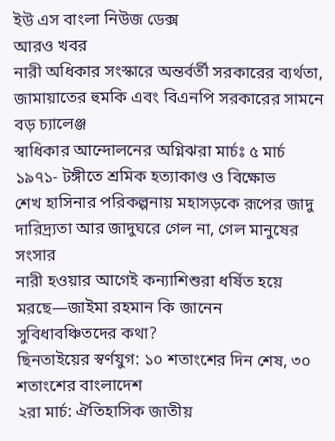ইউ এস বাংলা নিউজ ডেক্স
আরও খবর
নারী অধিকার সংস্কারে অন্তর্বর্তী সরকারের ব্যর্থতা, জামায়াতের হুমকি এবং বিএনপি সরকারের সামনে বড় চ্যালেঞ্জ
স্বাধিকার আন্দোলনের অগ্নিঝরা মার্চঃ ৫ মার্চ ১৯৭১- টঙ্গীতে শ্রমিক হত্যাকাণ্ড ও বিক্ষোভ
শেখ হাসিনার পরিকল্পনায় মহাসড়কে রূপের জাদু
দারিদ্র্যতা আর জাদুঘরে গেল না, গেল মানুষের সংসার
নারী হওয়ার আগেই কন্যাশিশুরা ধর্ষিত হয়ে মরছে—জাইমা রহমান কি জানেন সুবিধাবঞ্চিতদের কথা?
ছিনতাইয়ের স্বর্ণযুগ: ১০ শতাংশের দিন শেষ, ৩০ শতাংশের বাংলাদেশ
২রা মার্চ: ঐতিহাসিক জাতীয়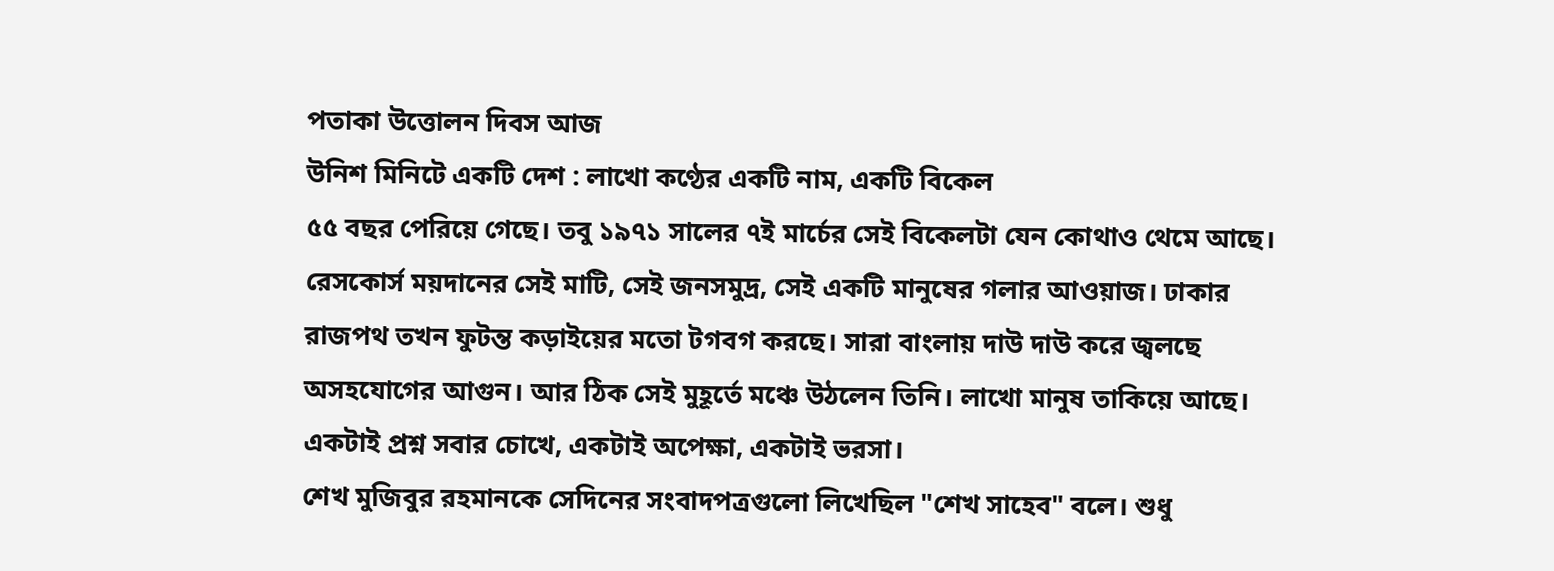পতাকা উত্তোলন দিবস আজ
উনিশ মিনিটে একটি দেশ : লাখো কণ্ঠের একটি নাম, একটি বিকেল
৫৫ বছর পেরিয়ে গেছে। তবু ১৯৭১ সালের ৭ই মার্চের সেই বিকেলটা যেন কোথাও থেমে আছে। রেসকোর্স ময়দানের সেই মাটি, সেই জনসমুদ্র, সেই একটি মানুষের গলার আওয়াজ। ঢাকার রাজপথ তখন ফুটন্ত কড়াইয়ের মতো টগবগ করছে। সারা বাংলায় দাউ দাউ করে জ্বলছে অসহযোগের আগুন। আর ঠিক সেই মুহূর্তে মঞ্চে উঠলেন তিনি। লাখো মানুষ তাকিয়ে আছে। একটাই প্রশ্ন সবার চোখে, একটাই অপেক্ষা, একটাই ভরসা।
শেখ মুজিবুর রহমানকে সেদিনের সংবাদপত্রগুলো লিখেছিল "শেখ সাহেব" বলে। শুধু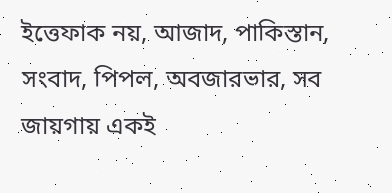ইত্তেফাক নয়, আজাদ, পাকিস্তান, সংবাদ, পিপল, অবজারভার, সব জায়গায় একই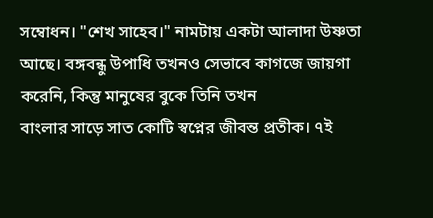সম্বোধন। "শেখ সাহেব।" নামটায় একটা আলাদা উষ্ণতা আছে। বঙ্গবন্ধু উপাধি তখনও সেভাবে কাগজে জায়গা করেনি, কিন্তু মানুষের বুকে তিনি তখন
বাংলার সাড়ে সাত কোটি স্বপ্নের জীবন্ত প্রতীক। ৭ই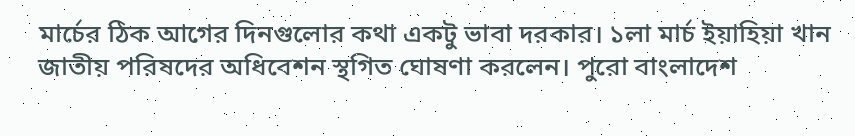মার্চের ঠিক আগের দিনগুলোর কথা একটু ভাবা দরকার। ১লা মার্চ ইয়াহিয়া খান জাতীয় পরিষদের অধিবেশন স্থগিত ঘোষণা করলেন। পুরো বাংলাদেশ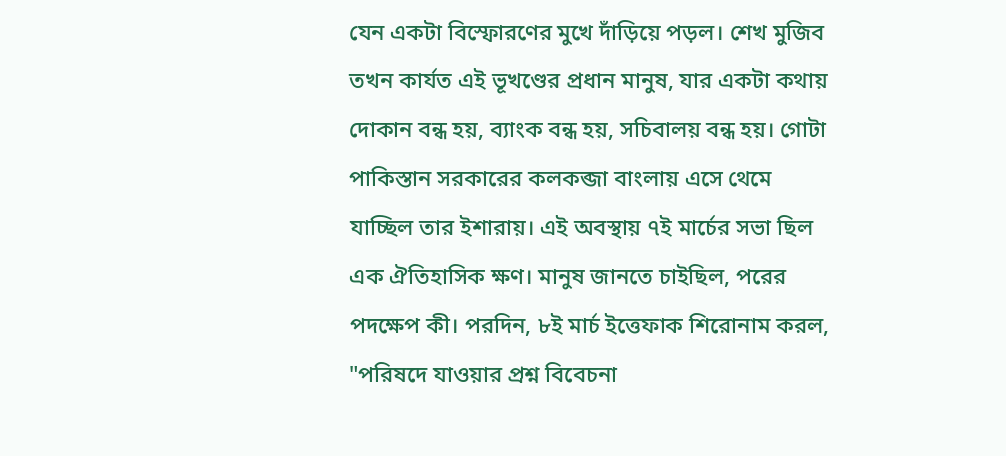যেন একটা বিস্ফোরণের মুখে দাঁড়িয়ে পড়ল। শেখ মুজিব তখন কার্যত এই ভূখণ্ডের প্রধান মানুষ, যার একটা কথায় দোকান বন্ধ হয়, ব্যাংক বন্ধ হয়, সচিবালয় বন্ধ হয়। গোটা পাকিস্তান সরকারের কলকব্জা বাংলায় এসে থেমে যাচ্ছিল তার ইশারায়। এই অবস্থায় ৭ই মার্চের সভা ছিল এক ঐতিহাসিক ক্ষণ। মানুষ জানতে চাইছিল, পরের পদক্ষেপ কী। পরদিন, ৮ই মার্চ ইত্তেফাক শিরোনাম করল, "পরিষদে যাওয়ার প্রশ্ন বিবেচনা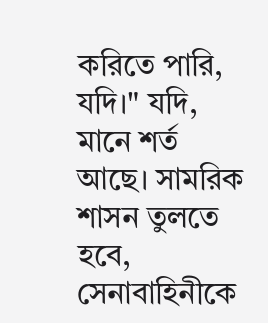করিতে পারি, যদি।" যদি, মানে শর্ত আছে। সামরিক শাসন তুলতে হবে, সেনাবাহিনীকে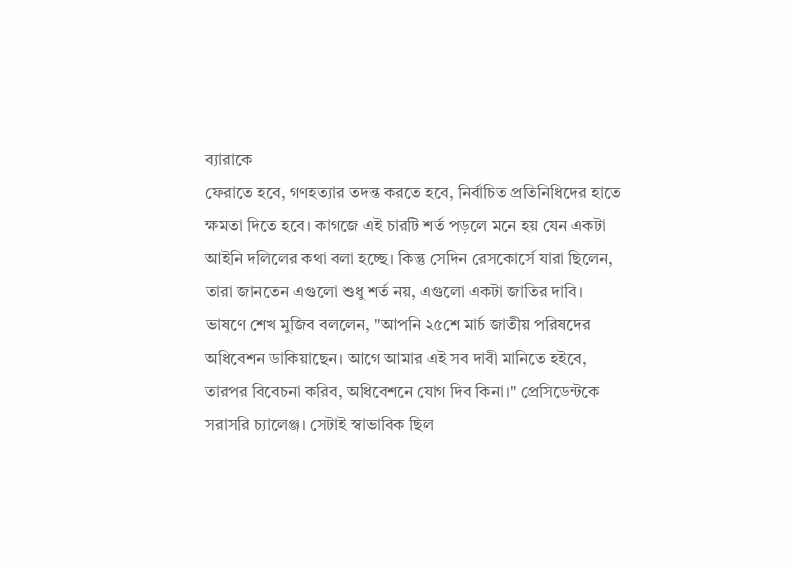ব্যারাকে
ফেরাতে হবে, গণহত্যার তদন্ত করতে হবে, নির্বাচিত প্রতিনিধিদের হাতে ক্ষমতা দিতে হবে। কাগজে এই চারটি শর্ত পড়লে মনে হয় যেন একটা আইনি দলিলের কথা বলা হচ্ছে। কিন্তু সেদিন রেসকোর্সে যারা ছিলেন, তারা জানতেন এগুলো শুধু শর্ত নয়, এগুলো একটা জাতির দাবি। ভাষণে শেখ মুজিব বললেন, "আপনি ২৫শে মার্চ জাতীয় পরিষদের অধিবেশন ডাকিয়াছেন। আগে আমার এই সব দাবী মানিতে হইবে, তারপর বিবেচনা করিব, অধিবেশনে যোগ দিব কিনা।" প্রেসিডেন্টকে সরাসরি চ্যালেঞ্জ। সেটাই স্বাভাবিক ছিল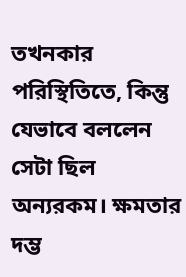তখনকার পরিস্থিতিতে, কিন্তু যেভাবে বললেন সেটা ছিল অন্যরকম। ক্ষমতার দম্ভ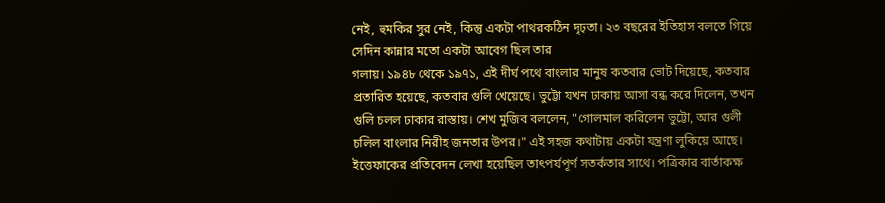নেই, হুমকির সুর নেই, কিন্তু একটা পাথরকঠিন দৃঢ়তা। ২৩ বছরের ইতিহাস বলতে গিয়ে সেদিন কান্নার মতো একটা আবেগ ছিল তার
গলায়। ১৯৪৮ থেকে ১৯৭১, এই দীর্ঘ পথে বাংলার মানুষ কতবার ভোট দিয়েছে, কতবার প্রতারিত হয়েছে, কতবার গুলি খেয়েছে। ভুট্টো যখন ঢাকায় আসা বন্ধ করে দিলেন, তখন গুলি চলল ঢাকার রাস্তায়। শেখ মুজিব বললেন, "গোলমাল করিলেন ভুট্টো, আর গুলী চলিল বাংলার নিরীহ জনতার উপর।" এই সহজ কথাটায় একটা যন্ত্রণা লুকিয়ে আছে। ইত্তেফাকের প্রতিবেদন লেখা হয়েছিল তাৎপর্যপূর্ণ সতর্কতার সাথে। পত্রিকার বার্তাকক্ষ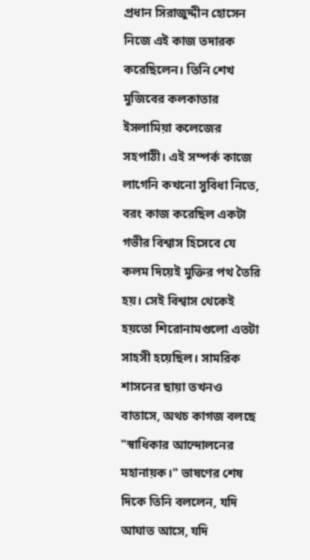প্রধান সিরাজুদ্দীন হোসেন নিজে এই কাজ তদারক করেছিলেন। তিনি শেখ মুজিবের কলকাতার ইসলামিয়া কলেজের সহপাঠী। এই সম্পর্ক কাজে লাগেনি কখনো সুবিধা নিতে, বরং কাজ করেছিল একটা গভীর বিশ্বাস হিসেবে যে কলম দিয়েই মুক্তির পথ তৈরি হয়। সেই বিশ্বাস থেকেই হয়তো শিরোনামগুলো এতটা
সাহসী হয়েছিল। সামরিক শাসনের ছায়া তখনও বাতাসে, অথচ কাগজ বলছে "স্বাধিকার আন্দোলনের মহানায়ক।" ভাষণের শেষ দিকে তিনি বললেন, যদি আঘাত আসে, যদি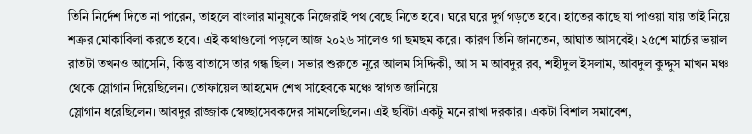তিনি নির্দেশ দিতে না পারেন, তাহলে বাংলার মানুষকে নিজেরাই পথ বেছে নিতে হবে। ঘরে ঘরে দুর্গ গড়তে হবে। হাতের কাছে যা পাওয়া যায় তাই নিয়ে শত্রুর মোকাবিলা করতে হবে। এই কথাগুলো পড়লে আজ ২০২৬ সালেও গা ছমছম করে। কারণ তিনি জানতেন, আঘাত আসবেই। ২৫শে মার্চের ভয়াল রাতটা তখনও আসেনি, কিন্তু বাতাসে তার গন্ধ ছিল। সভার শুরুতে নূরে আলম সিদ্দিকী, আ স ম আবদুর রব, শহীদুল ইসলাম, আবদুল কুদ্দুস মাখন মঞ্চ থেকে স্লোগান দিয়েছিলেন। তোফায়েল আহমেদ শেখ সাহেবকে মঞ্চে স্বাগত জানিয়ে
স্লোগান ধরেছিলেন। আবদুর রাজ্জাক স্বেচ্ছাসেবকদের সামলেছিলেন। এই ছবিটা একটু মনে রাখা দরকার। একটা বিশাল সমাবেশ,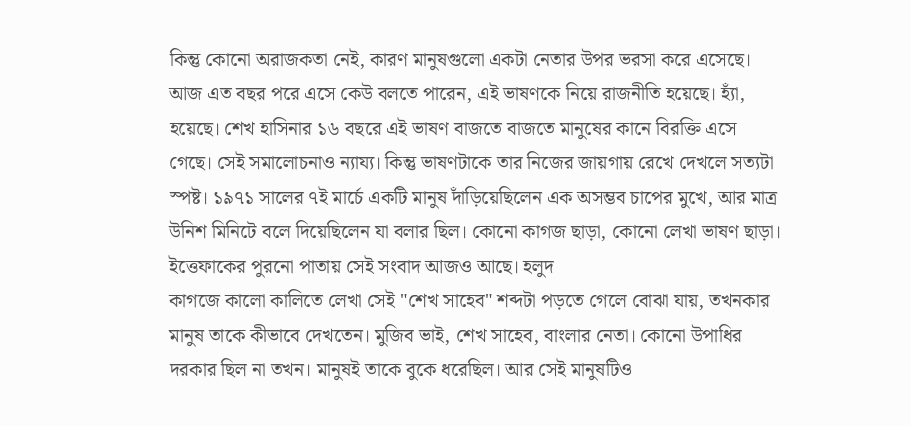কিন্তু কোনো অরাজকতা নেই, কারণ মানুষগুলো একটা নেতার উপর ভরসা করে এসেছে। আজ এত বছর পরে এসে কেউ বলতে পারেন, এই ভাষণকে নিয়ে রাজনীতি হয়েছে। হ্যাঁ, হয়েছে। শেখ হাসিনার ১৬ বছরে এই ভাষণ বাজতে বাজতে মানুষের কানে বিরক্তি এসে গেছে। সেই সমালোচনাও ন্যায্য। কিন্তু ভাষণটাকে তার নিজের জায়গায় রেখে দেখলে সত্যটা স্পষ্ট। ১৯৭১ সালের ৭ই মার্চে একটি মানুষ দাঁড়িয়েছিলেন এক অসম্ভব চাপের মুখে, আর মাত্র উনিশ মিনিটে বলে দিয়েছিলেন যা বলার ছিল। কোনো কাগজ ছাড়া, কোনো লেখা ভাষণ ছাড়া। ইত্তেফাকের পুরনো পাতায় সেই সংবাদ আজও আছে। হলুদ
কাগজে কালো কালিতে লেখা সেই "শেখ সাহেব" শব্দটা পড়তে গেলে বোঝা যায়, তখনকার মানুষ তাকে কীভাবে দেখতেন। মুজিব ভাই, শেখ সাহেব, বাংলার নেতা। কোনো উপাধির দরকার ছিল না তখন। মানুষই তাকে বুকে ধরেছিল। আর সেই মানুষটিও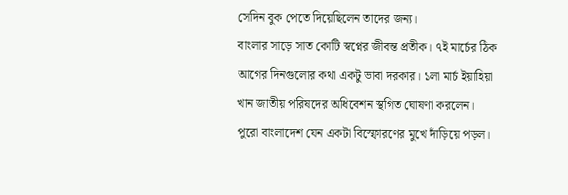সেদিন বুক পেতে দিয়েছিলেন তাদের জন্য।
বাংলার সাড়ে সাত কোটি স্বপ্নের জীবন্ত প্রতীক। ৭ই মার্চের ঠিক আগের দিনগুলোর কথা একটু ভাবা দরকার। ১লা মার্চ ইয়াহিয়া খান জাতীয় পরিষদের অধিবেশন স্থগিত ঘোষণা করলেন। পুরো বাংলাদেশ যেন একটা বিস্ফোরণের মুখে দাঁড়িয়ে পড়ল।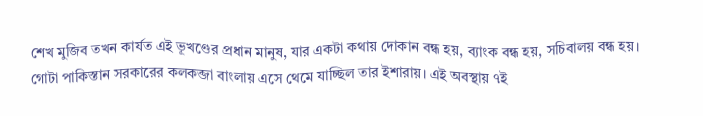শেখ মুজিব তখন কার্যত এই ভূখণ্ডের প্রধান মানুষ, যার একটা কথায় দোকান বন্ধ হয়, ব্যাংক বন্ধ হয়, সচিবালয় বন্ধ হয়। গোটা পাকিস্তান সরকারের কলকব্জা বাংলায় এসে থেমে যাচ্ছিল তার ইশারায়। এই অবস্থায় ৭ই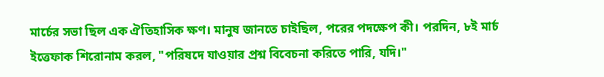মার্চের সভা ছিল এক ঐতিহাসিক ক্ষণ। মানুষ জানতে চাইছিল, পরের পদক্ষেপ কী। পরদিন, ৮ই মার্চ ইত্তেফাক শিরোনাম করল, "পরিষদে যাওয়ার প্রশ্ন বিবেচনা করিতে পারি, যদি।"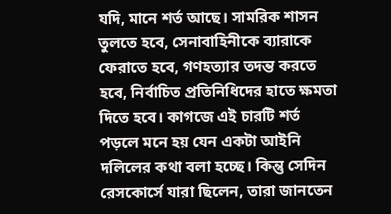যদি, মানে শর্ত আছে। সামরিক শাসন তুলতে হবে, সেনাবাহিনীকে ব্যারাকে
ফেরাতে হবে, গণহত্যার তদন্ত করতে হবে, নির্বাচিত প্রতিনিধিদের হাতে ক্ষমতা দিতে হবে। কাগজে এই চারটি শর্ত পড়লে মনে হয় যেন একটা আইনি দলিলের কথা বলা হচ্ছে। কিন্তু সেদিন রেসকোর্সে যারা ছিলেন, তারা জানতেন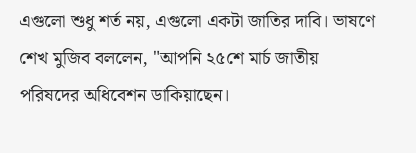এগুলো শুধু শর্ত নয়, এগুলো একটা জাতির দাবি। ভাষণে শেখ মুজিব বললেন, "আপনি ২৫শে মার্চ জাতীয় পরিষদের অধিবেশন ডাকিয়াছেন।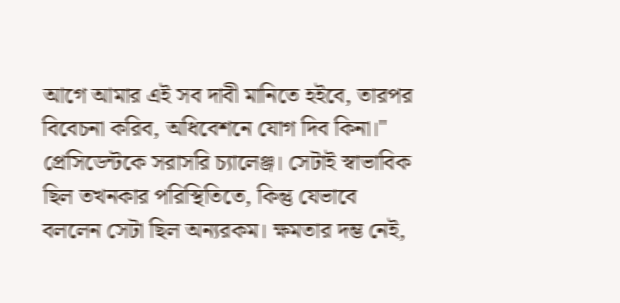আগে আমার এই সব দাবী মানিতে হইবে, তারপর বিবেচনা করিব, অধিবেশনে যোগ দিব কিনা।" প্রেসিডেন্টকে সরাসরি চ্যালেঞ্জ। সেটাই স্বাভাবিক ছিল তখনকার পরিস্থিতিতে, কিন্তু যেভাবে বললেন সেটা ছিল অন্যরকম। ক্ষমতার দম্ভ নেই,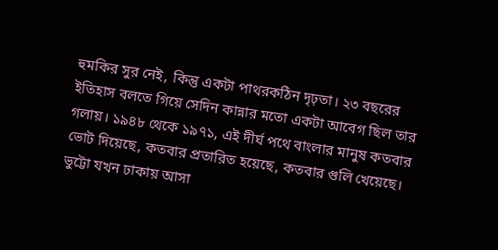হুমকির সুর নেই, কিন্তু একটা পাথরকঠিন দৃঢ়তা। ২৩ বছরের ইতিহাস বলতে গিয়ে সেদিন কান্নার মতো একটা আবেগ ছিল তার
গলায়। ১৯৪৮ থেকে ১৯৭১, এই দীর্ঘ পথে বাংলার মানুষ কতবার ভোট দিয়েছে, কতবার প্রতারিত হয়েছে, কতবার গুলি খেয়েছে। ভুট্টো যখন ঢাকায় আসা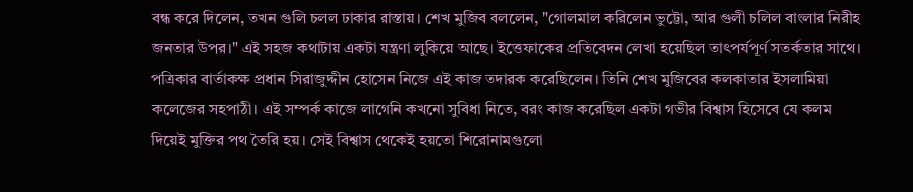বন্ধ করে দিলেন, তখন গুলি চলল ঢাকার রাস্তায়। শেখ মুজিব বললেন, "গোলমাল করিলেন ভুট্টো, আর গুলী চলিল বাংলার নিরীহ জনতার উপর।" এই সহজ কথাটায় একটা যন্ত্রণা লুকিয়ে আছে। ইত্তেফাকের প্রতিবেদন লেখা হয়েছিল তাৎপর্যপূর্ণ সতর্কতার সাথে। পত্রিকার বার্তাকক্ষ প্রধান সিরাজুদ্দীন হোসেন নিজে এই কাজ তদারক করেছিলেন। তিনি শেখ মুজিবের কলকাতার ইসলামিয়া কলেজের সহপাঠী। এই সম্পর্ক কাজে লাগেনি কখনো সুবিধা নিতে, বরং কাজ করেছিল একটা গভীর বিশ্বাস হিসেবে যে কলম দিয়েই মুক্তির পথ তৈরি হয়। সেই বিশ্বাস থেকেই হয়তো শিরোনামগুলো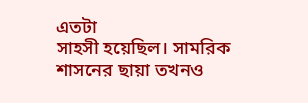এতটা
সাহসী হয়েছিল। সামরিক শাসনের ছায়া তখনও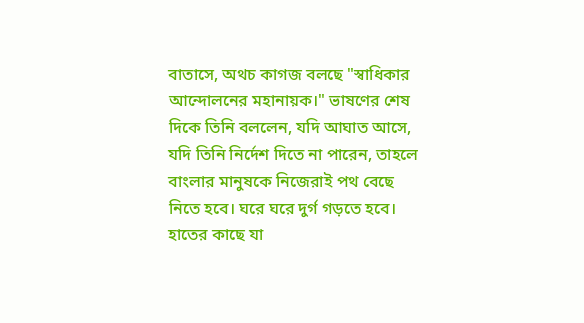বাতাসে, অথচ কাগজ বলছে "স্বাধিকার আন্দোলনের মহানায়ক।" ভাষণের শেষ দিকে তিনি বললেন, যদি আঘাত আসে, যদি তিনি নির্দেশ দিতে না পারেন, তাহলে বাংলার মানুষকে নিজেরাই পথ বেছে নিতে হবে। ঘরে ঘরে দুর্গ গড়তে হবে। হাতের কাছে যা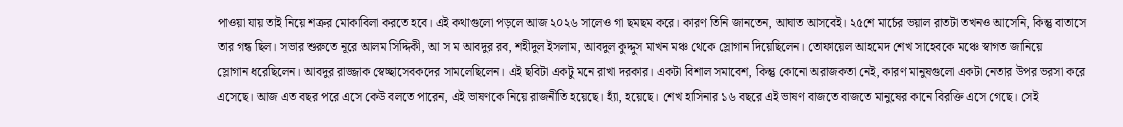পাওয়া যায় তাই নিয়ে শত্রুর মোকাবিলা করতে হবে। এই কথাগুলো পড়লে আজ ২০২৬ সালেও গা ছমছম করে। কারণ তিনি জানতেন, আঘাত আসবেই। ২৫শে মার্চের ভয়াল রাতটা তখনও আসেনি, কিন্তু বাতাসে তার গন্ধ ছিল। সভার শুরুতে নূরে আলম সিদ্দিকী, আ স ম আবদুর রব, শহীদুল ইসলাম, আবদুল কুদ্দুস মাখন মঞ্চ থেকে স্লোগান দিয়েছিলেন। তোফায়েল আহমেদ শেখ সাহেবকে মঞ্চে স্বাগত জানিয়ে
স্লোগান ধরেছিলেন। আবদুর রাজ্জাক স্বেচ্ছাসেবকদের সামলেছিলেন। এই ছবিটা একটু মনে রাখা দরকার। একটা বিশাল সমাবেশ, কিন্তু কোনো অরাজকতা নেই, কারণ মানুষগুলো একটা নেতার উপর ভরসা করে এসেছে। আজ এত বছর পরে এসে কেউ বলতে পারেন, এই ভাষণকে নিয়ে রাজনীতি হয়েছে। হ্যাঁ, হয়েছে। শেখ হাসিনার ১৬ বছরে এই ভাষণ বাজতে বাজতে মানুষের কানে বিরক্তি এসে গেছে। সেই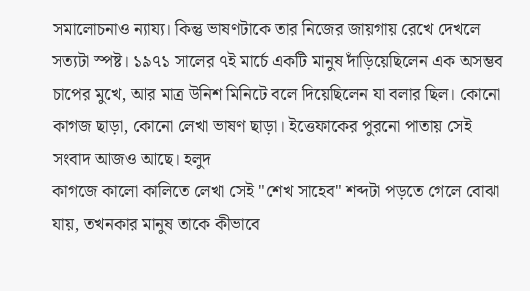সমালোচনাও ন্যায্য। কিন্তু ভাষণটাকে তার নিজের জায়গায় রেখে দেখলে সত্যটা স্পষ্ট। ১৯৭১ সালের ৭ই মার্চে একটি মানুষ দাঁড়িয়েছিলেন এক অসম্ভব চাপের মুখে, আর মাত্র উনিশ মিনিটে বলে দিয়েছিলেন যা বলার ছিল। কোনো কাগজ ছাড়া, কোনো লেখা ভাষণ ছাড়া। ইত্তেফাকের পুরনো পাতায় সেই সংবাদ আজও আছে। হলুদ
কাগজে কালো কালিতে লেখা সেই "শেখ সাহেব" শব্দটা পড়তে গেলে বোঝা যায়, তখনকার মানুষ তাকে কীভাবে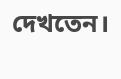দেখতেন।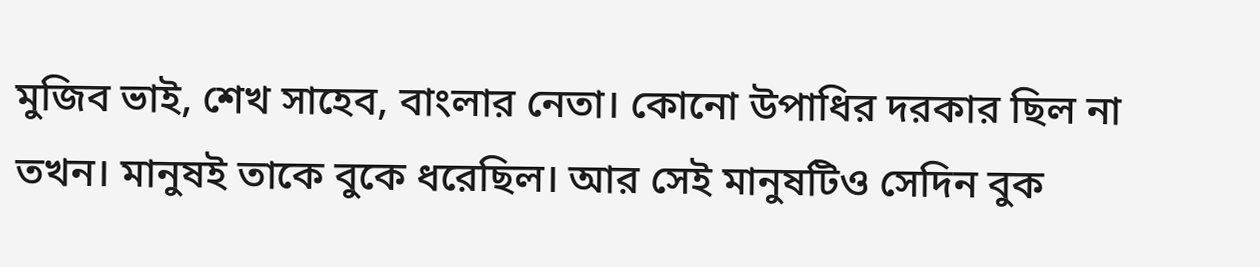মুজিব ভাই, শেখ সাহেব, বাংলার নেতা। কোনো উপাধির দরকার ছিল না তখন। মানুষই তাকে বুকে ধরেছিল। আর সেই মানুষটিও সেদিন বুক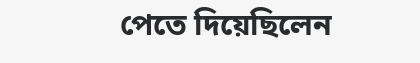পেতে দিয়েছিলেন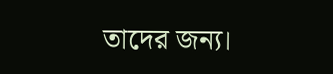তাদের জন্য।